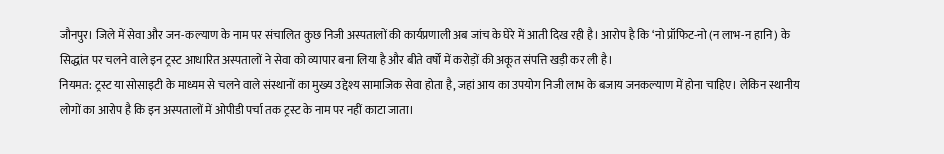जौनपुर। जिले में सेवा और जन-कल्याण के नाम पर संचालित कुछ निजी अस्पतालों की कार्यप्रणाली अब जांच के घेरे में आती दिख रही है। आरोप है कि ‘नो प्रॉफिट-नो (न लाभ-न हानि) के सिद्धांत पर चलने वाले इन ट्रस्ट आधारित अस्पतालों ने सेवा को व्यापार बना लिया है और बीते वर्षों में करोड़ों की अकूत संपत्ति खड़ी कर ली है।
नियमत: ट्रस्ट या सोसाइटी के माध्यम से चलने वाले संस्थानों का मुख्य उद्देश्य सामाजिक सेवा होता है, जहां आय का उपयोग निजी लाभ के बजाय जनकल्याण में होना चाहिए। लेकिन स्थानीय लोगों का आरोप है कि इन अस्पतालों में ओपीडी पर्चा तक ट्रस्ट के नाम पर नहीं काटा जाता।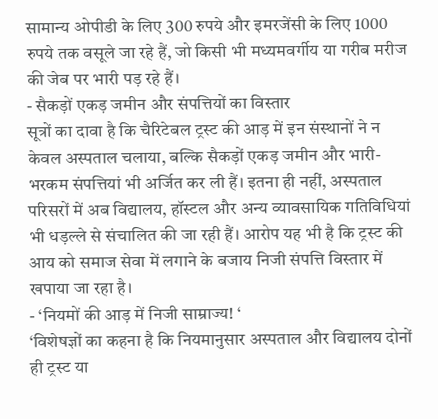सामान्य ओपीडी के लिए 300 रुपये और इमरजेंसी के लिए 1000 रुपये तक वसूले जा रहे हैं, जो किसी भी मध्यमवर्गीय या गरीब मरीज की जेब पर भारी पड़ रहे हैं।
- सैकड़ों एकड़ जमीन और संपत्तियों का विस्तार
सूत्रों का दावा है कि चैरिटेबल ट्रस्ट की आड़ में इन संस्थानों ने न केवल अस्पताल चलाया, बल्कि सैकड़ों एकड़ जमीन और भारी-भरकम संपत्तियां भी अर्जित कर ली हैं। इतना ही नहीं, अस्पताल परिसरों में अब विद्यालय, हॉस्टल और अन्य व्यावसायिक गतिविधियां भी धड़ल्ले से संचालित की जा रही हैं। आरोप यह भी है कि ट्रस्ट की आय को समाज सेवा में लगाने के बजाय निजी संपत्ति विस्तार में खपाया जा रहा है।
- ‘नियमों की आड़ में निजी साम्राज्य! ‘
‘विशेषज्ञों का कहना है कि नियमानुसार अस्पताल और विद्यालय दोनों ही ट्रस्ट या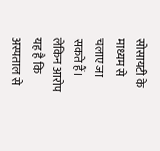सोसायटी के माध्यम से चलाए जा सकते हैं। लेकिन आरोप यह है कि अस्पताल से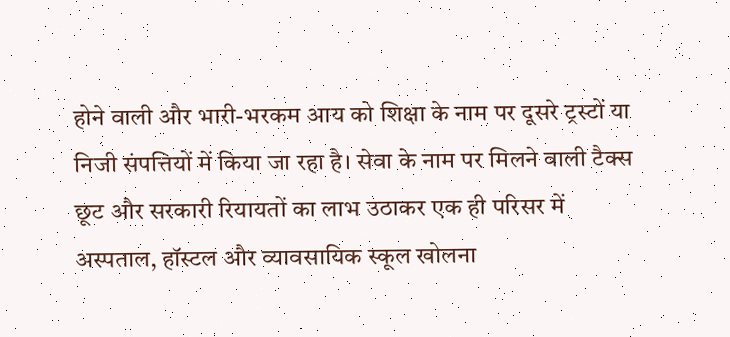होने वाली और भारी-भरकम आय को शिक्षा के नाम पर दूसरे ट्रस्टों या निजी संपत्तियों में किया जा रहा है। सेवा के नाम पर मिलने वाली टैक्स छूट और सरकारी रियायतों का लाभ उठाकर एक ही परिसर में अस्पताल, हॉस्टल और व्यावसायिक स्कूल खोलना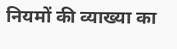नियमों की व्याख्या का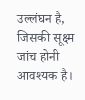उल्लंघन है, जिसकी सूक्ष्म जांच होनी आवश्यक है।